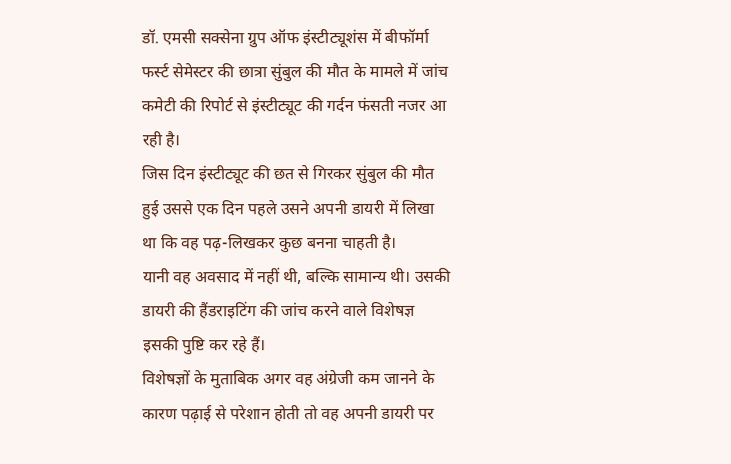डॉ. एमसी सक्सेना ग्रुप ऑफ इंस्टीट्यूशंस में बीफॉर्मा फर्स्ट सेमेस्टर की छात्रा सुंबुल की मौत के मामले में जांच कमेटी की रिपोर्ट से इंस्टीट्यूट की गर्दन फंसती नजर आ रही है।
जिस दिन इंस्टीट्यूट की छत से गिरकर सुंबुल की मौत हुई उससे एक दिन पहले उसने अपनी डायरी में लिखा था कि वह पढ़-लिखकर कुछ बनना चाहती है।
यानी वह अवसाद में नहीं थी, बल्कि सामान्य थी। उसकी डायरी की हैंडराइटिंग की जांच करने वाले विशेषज्ञ इसकी पुष्टि कर रहे हैं।
विशेषज्ञों के मुताबिक अगर वह अंग्रेजी कम जानने के कारण पढ़ाई से परेशान होती तो वह अपनी डायरी पर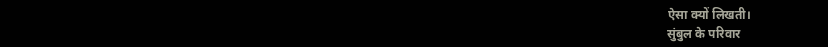ऐसा क्यों लिखती।
सुंबुल के परिवार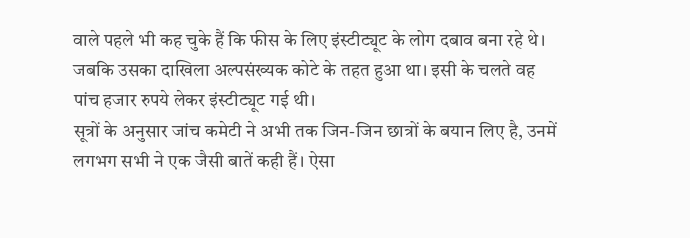वाले पहले भी कह चुके हैं कि फीस के लिए इंस्टीट्यूट के लोग दबाव बना रहे थे। जबकि उसका दाखिला अल्पसंख्यक कोटे के तहत हुआ था। इसी के चलते वह पांच हजार रुपये लेकर इंस्टीट्यूट गई थी।
सूत्रों के अनुसार जांच कमेटी ने अभी तक जिन-जिन छात्रों के बयान लिए है, उनमें लगभग सभी ने एक जैसी बातें कही हैं। ऐसा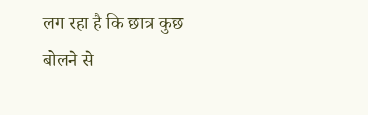लग रहा है कि छात्र कुछ बोलने से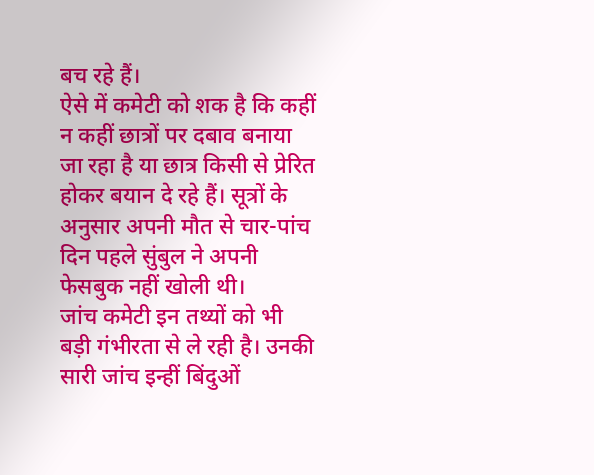बच रहे हैं।
ऐसे में कमेटी को शक है कि कहीं न कहीं छात्रों पर दबाव बनाया जा रहा है या छात्र किसी से प्रेरित होकर बयान दे रहे हैं। सूत्रों के अनुसार अपनी मौत से चार-पांच दिन पहले सुंबुल ने अपनी फेसबुक नहीं खोली थी।
जांच कमेटी इन तथ्यों को भी बड़ी गंभीरता से ले रही है। उनकी सारी जांच इन्हीं बिंदुओं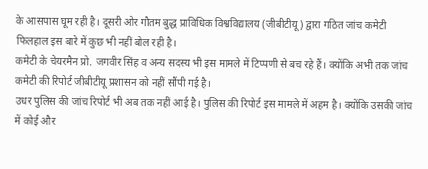के आसपास घूम रही है। दूसरी ओर गौतम बुद्ध प्राविधिक विश्वविद्यालय (जीबीटीयू) द्वारा गठित जांच कमेटी फिलहाल इस बारे में कुछ भी नहीं बोल रही है।
कमेटी के चेयरमैन प्रो. जगवीर सिंह व अन्य सदस्य भी इस मामले में टिप्पणी से बच रहे हैं। क्योंकि अभी तक जांच कमेटी की रिपोर्ट जीबीटीयू प्रशासन को नहीं सौंपी गई है।
उधर पुलिस की जांच रिपोर्ट भी अब तक नहीं आई है। पुलिस की रिपोर्ट इस मामले में अहम है। क्योंकि उसकी जांच में कोई और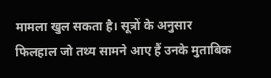मामला खुल सकता है। सूत्रों के अनुसार फिलहाल जो तथ्य सामने आए हैं उनके मुताबिक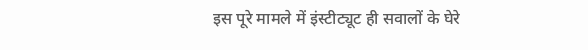इस पूरे मामले में इंस्टीट्यूट ही सवालों के घेरे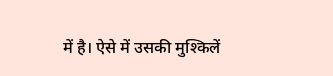में है। ऐसे में उसकी मुश्किलें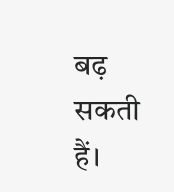बढ़ सकती हैं।